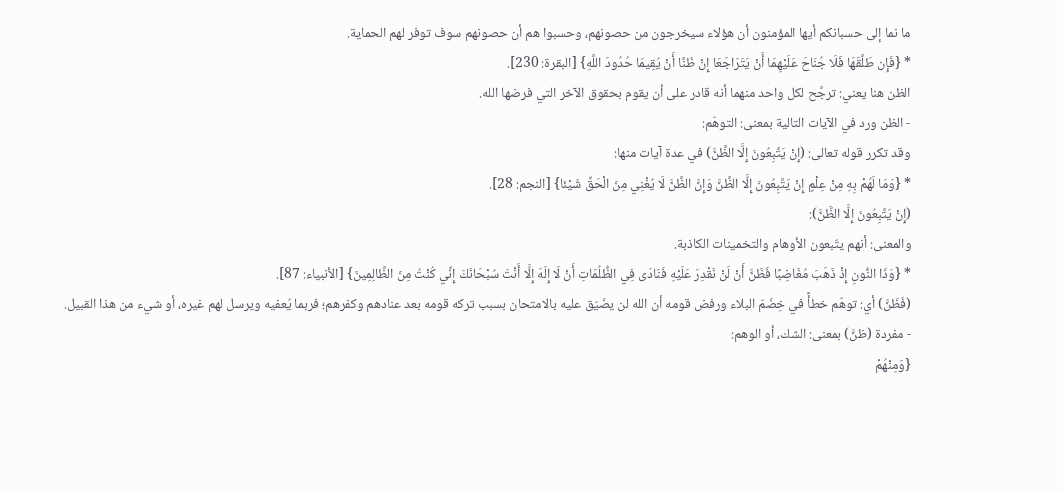ما نما إلى حسبانكم أيها المؤمنون أن هؤلاء سيخرجون من حصونهم، وحسبوا هم أن حصونهم سوف توفر لهم الحماية.
* {فَإِن طَلَّقَهَا فَلَا جُنَاحَ عَلَيْهِمَا أَنْ يَتَرَاجَعَا إِنْ ظَنَّا أَنْ يُقِيمَا حُدُودَ اللَّهِ} [البقرة: 230].
الظن هنا يعني: ترجَّح لكل واحد منهما أنه قادر على أن يقوم بحقوق الآخر التي فرضها الله.
- الظن ورد في الآيات التالية بمعنى: التوهّم:
وقد تكرر قوله تعالى: (إِنْ يَتَّبِعُونَ إِلَّا الظَّنَّ) في عدة آيات منها:
* {وَمَا لَهُمْ بِهِ مِنْ عِلْمٍ إِنْ يَتَّبِعُونَ إِلَّا الظَّنَّ وَإِنَّ الظَّنَّ لَا يُغْنِي مِنَ الْحَقِّ شَيْئا} [النجم: 28].
(إِنْ يَتَّبِعُونَ إِلَّا الظَّنَّ):
والمعنى: أنهم يتّبعون الأوهام والتخمينات الكاذبة.
* {وَذَا النُّونِ إِذْ ذَهَبَ مُغَاضِبًا فَظَنَّ أَنْ لَنْ نَقْدِرَ عَلَيْهِ فَنَادَى فِي الظُّلُمَاتِ أَنْ لَا إِلَهَ إِلَّا أَنْتَ سُبْحَانَكَ إِنِّي كُنْتُ مِنَ الظَّالِمِينَ} [الأنبياء: 87].
(فَظَنَّ) أي: توهّم خطأً في خِضَمّ البلاء ورفض قومه أن الله لن يضَيّق عليه بالامتحان بسبب تركه قومه بعد عنادهم وكفرهم؛ فربما يُعفيه ويرسل لهم غيره، أو شيء من هذا القبيل.
- مفردة (ظنَّ) بمعنى: الشك، أو الوهم:
{وَمِنْهُمْ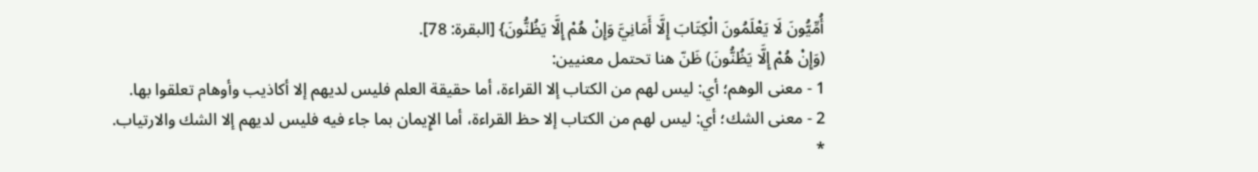أُمِّيُّونَ لَا يَعْلَمُونَ الْكِتَابَ إِلَّا أَمَانِيَّ وَإِنْ هُمْ إِلَّا يَظُنُّونَ} [البقرة: 78].
(وَإِنْ هُمْ إِلَّا يَظُنُّونَ) ظَنّ هنا تحتمل معنيين:
1 - معنى الوهم؛ أي: ليس لهم من الكتاب إلا القراءة، أما حقيقة العلم فليس لديهم إلا أكاذيب وأوهام تعلقوا بها.
2 - معنى الشك؛ أي: ليس لهم من الكتاب إلا حظ القراءة، أما الإِيمان بما جاء فيه فليس لديهم إلا الشك والارتياب.
*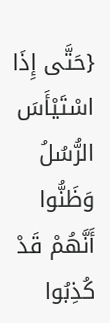{حَتَّى إِذَا اسْتَيْأَسَ الرُّسُلُ وَظَنُّوا أَنَّهُمْ قَدْ كُذِبُوا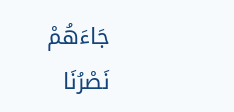جَاءَهُمْ نَصْرُنَا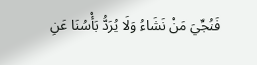فَنُجِّيَ مَنْ نَشَاءُ وَلَا يُرَدُّ بَأْسُنَا عَنِ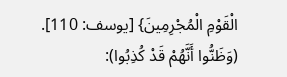الْقَوْمِ الْمُجْرِمِينَ} [يوسف: 110].
(وَظَنُّوا أَنَّهُمْ قَدْ كُذِبُوا):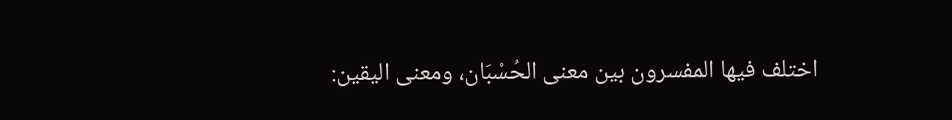اختلف فيها المفسرون بين معنى الحُسْبَان، ومعنى اليقين: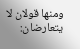ومنها قولان لا يتعارضان: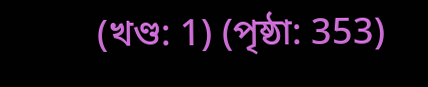(খণ্ড: 1) (পৃষ্ঠা: 353)